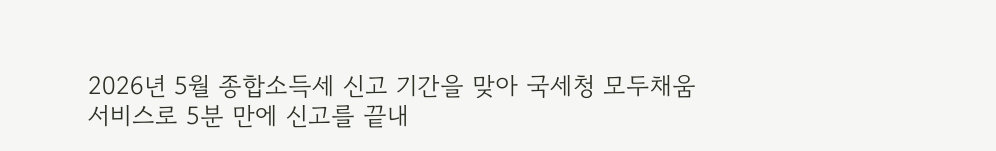2026년 5월 종합소득세 신고 기간을 맞아 국세청 모두채움 서비스로 5분 만에 신고를 끝내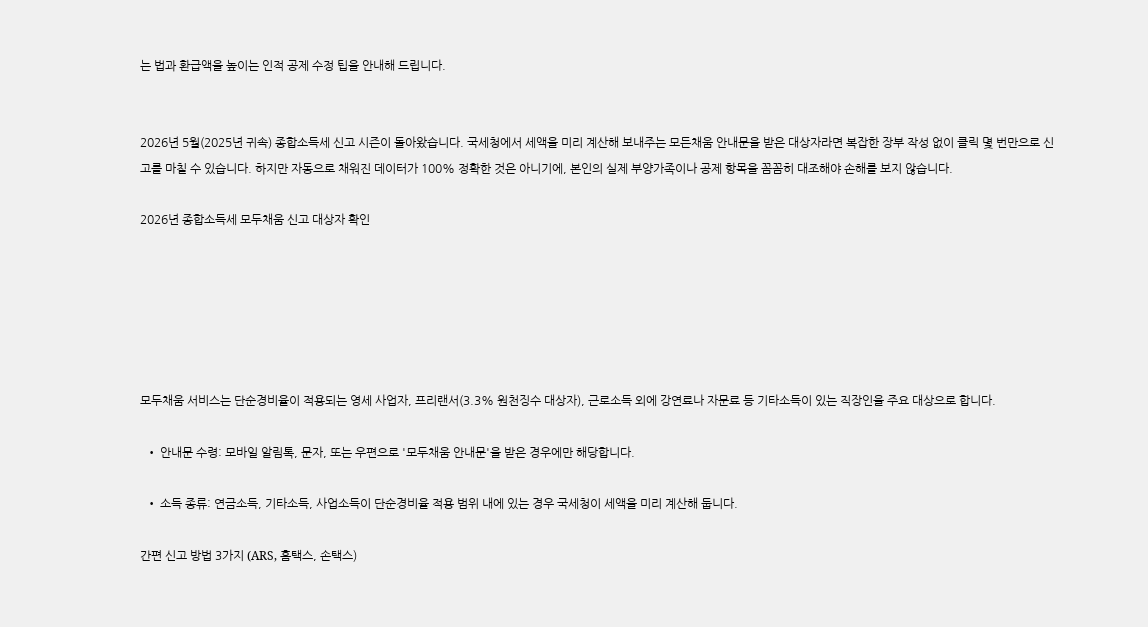는 법과 환급액을 높이는 인적 공제 수정 팁을 안내해 드립니다.


2026년 5월(2025년 귀속) 종합소득세 신고 시즌이 돌아왔습니다. 국세청에서 세액을 미리 계산해 보내주는 모든채움 안내문을 받은 대상자라면 복잡한 장부 작성 없이 클릭 몇 번만으로 신고를 마칠 수 있습니다. 하지만 자동으로 채워진 데이터가 100% 정확한 것은 아니기에, 본인의 실제 부양가족이나 공제 항목을 꼼꼼히 대조해야 손해를 보지 않습니다.

2026년 종합소득세 모두채움 신고 대상자 확인






모두채움 서비스는 단순경비율이 적용되는 영세 사업자, 프리랜서(3.3% 원천징수 대상자), 근로소득 외에 강연료나 자문료 등 기타소득이 있는 직장인을 주요 대상으로 합니다.

  • 안내문 수령: 모바일 알림톡, 문자, 또는 우편으로 '모두채움 안내문'을 받은 경우에만 해당합니다.

  • 소득 종류: 연금소득, 기타소득, 사업소득이 단순경비율 적용 범위 내에 있는 경우 국세청이 세액을 미리 계산해 둡니다.

간편 신고 방법 3가지 (ARS, 홈택스, 손택스)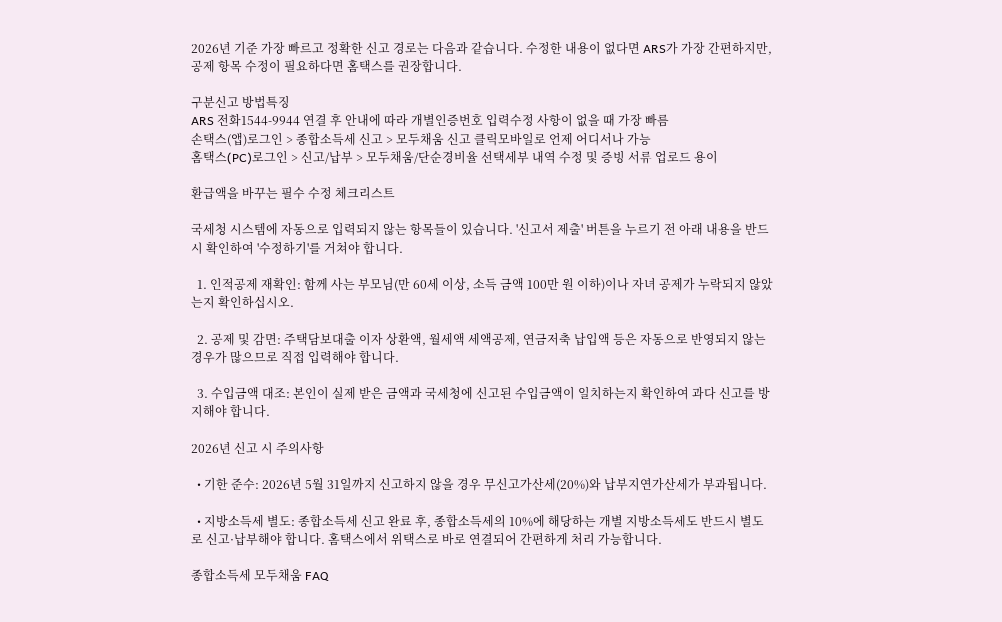2026년 기준 가장 빠르고 정확한 신고 경로는 다음과 같습니다. 수정한 내용이 없다면 ARS가 가장 간편하지만, 공제 항목 수정이 필요하다면 홈택스를 권장합니다.

구분신고 방법특징
ARS 전화1544-9944 연결 후 안내에 따라 개별인증번호 입력수정 사항이 없을 때 가장 빠름
손택스(앱)로그인 > 종합소득세 신고 > 모두채움 신고 클릭모바일로 언제 어디서나 가능
홈택스(PC)로그인 > 신고/납부 > 모두채움/단순경비율 선택세부 내역 수정 및 증빙 서류 업로드 용이

환급액을 바꾸는 필수 수정 체크리스트

국세청 시스템에 자동으로 입력되지 않는 항목들이 있습니다. '신고서 제출' 버튼을 누르기 전 아래 내용을 반드시 확인하여 '수정하기'를 거쳐야 합니다.

  1. 인적공제 재확인: 함께 사는 부모님(만 60세 이상, 소득 금액 100만 원 이하)이나 자녀 공제가 누락되지 않았는지 확인하십시오.

  2. 공제 및 감면: 주택담보대출 이자 상환액, 월세액 세액공제, 연금저축 납입액 등은 자동으로 반영되지 않는 경우가 많으므로 직접 입력해야 합니다.

  3. 수입금액 대조: 본인이 실제 받은 금액과 국세청에 신고된 수입금액이 일치하는지 확인하여 과다 신고를 방지해야 합니다.

2026년 신고 시 주의사항

  • 기한 준수: 2026년 5월 31일까지 신고하지 않을 경우 무신고가산세(20%)와 납부지연가산세가 부과됩니다.

  • 지방소득세 별도: 종합소득세 신고 완료 후, 종합소득세의 10%에 해당하는 개별 지방소득세도 반드시 별도로 신고·납부해야 합니다. 홈택스에서 위택스로 바로 연결되어 간편하게 처리 가능합니다.

종합소득세 모두채움 FAQ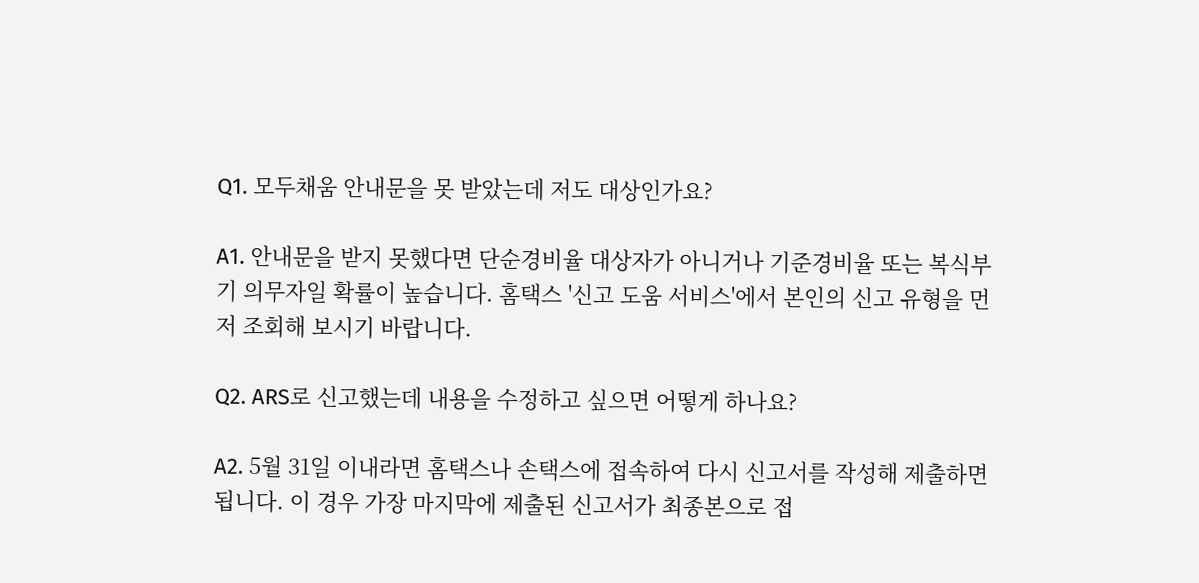Q1. 모두채움 안내문을 못 받았는데 저도 대상인가요?

A1. 안내문을 받지 못했다면 단순경비율 대상자가 아니거나 기준경비율 또는 복식부기 의무자일 확률이 높습니다. 홈택스 '신고 도움 서비스'에서 본인의 신고 유형을 먼저 조회해 보시기 바랍니다.

Q2. ARS로 신고했는데 내용을 수정하고 싶으면 어떻게 하나요?

A2. 5월 31일 이내라면 홈택스나 손택스에 접속하여 다시 신고서를 작성해 제출하면 됩니다. 이 경우 가장 마지막에 제출된 신고서가 최종본으로 접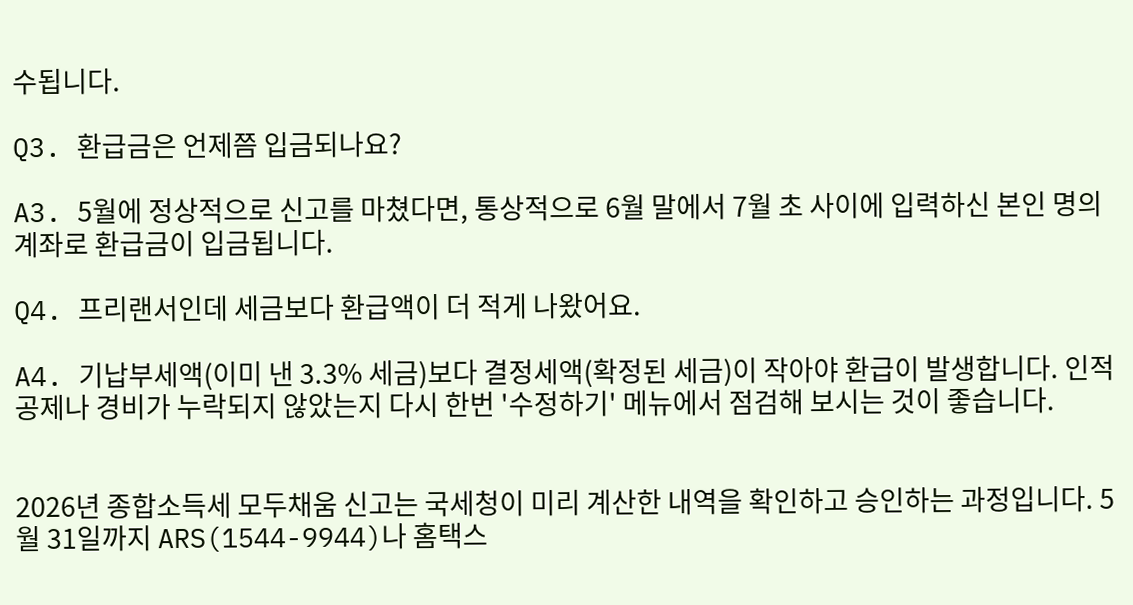수됩니다.

Q3. 환급금은 언제쯤 입금되나요?

A3. 5월에 정상적으로 신고를 마쳤다면, 통상적으로 6월 말에서 7월 초 사이에 입력하신 본인 명의 계좌로 환급금이 입금됩니다.

Q4. 프리랜서인데 세금보다 환급액이 더 적게 나왔어요.

A4. 기납부세액(이미 낸 3.3% 세금)보다 결정세액(확정된 세금)이 작아야 환급이 발생합니다. 인적공제나 경비가 누락되지 않았는지 다시 한번 '수정하기' 메뉴에서 점검해 보시는 것이 좋습니다.


2026년 종합소득세 모두채움 신고는 국세청이 미리 계산한 내역을 확인하고 승인하는 과정입니다. 5월 31일까지 ARS(1544-9944)나 홈택스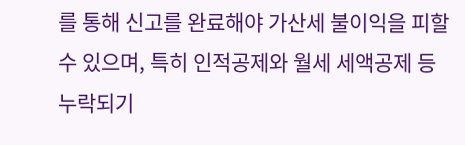를 통해 신고를 완료해야 가산세 불이익을 피할 수 있으며, 특히 인적공제와 월세 세액공제 등 누락되기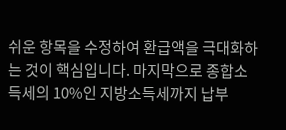쉬운 항목을 수정하여 환급액을 극대화하는 것이 핵심입니다. 마지막으로 종합소득세의 10%인 지방소득세까지 납부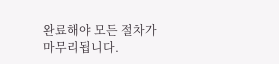완료해야 모든 절차가 마무리됩니다.